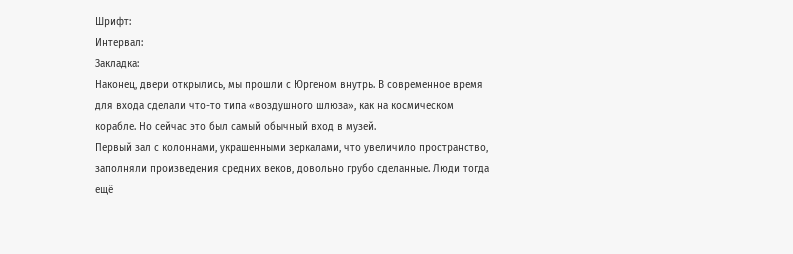Шрифт:
Интервал:
Закладка:
Наконец, двери открылись, мы прошли с Юргеном внутрь. В современное время для входа сделали что-то типа «воздушного шлюза», как на космическом корабле. Но сейчас это был самый обычный вход в музей.
Первый зал с колоннами, украшенными зеркалами, что увеличило пространство, заполняли произведения средних веков, довольно грубо сделанные. Люди тогда ещё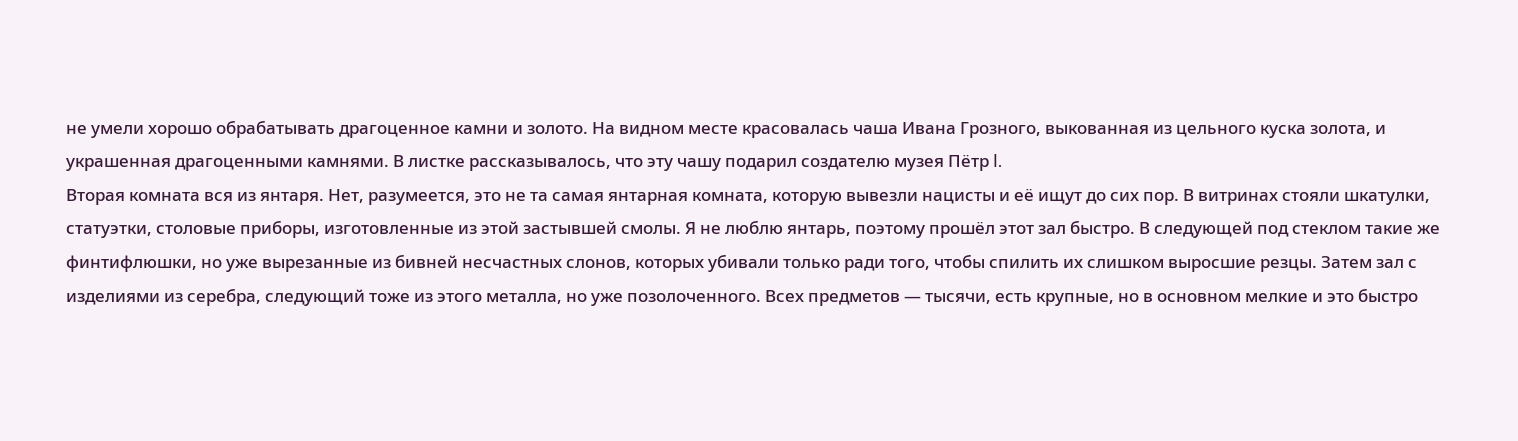не умели хорошо обрабатывать драгоценное камни и золото. На видном месте красовалась чаша Ивана Грозного, выкованная из цельного куска золота, и украшенная драгоценными камнями. В листке рассказывалось, что эту чашу подарил создателю музея Пётр I.
Вторая комната вся из янтаря. Нет, разумеется, это не та самая янтарная комната, которую вывезли нацисты и её ищут до сих пор. В витринах стояли шкатулки, статуэтки, столовые приборы, изготовленные из этой застывшей смолы. Я не люблю янтарь, поэтому прошёл этот зал быстро. В следующей под стеклом такие же финтифлюшки, но уже вырезанные из бивней несчастных слонов, которых убивали только ради того, чтобы спилить их слишком выросшие резцы. Затем зал с изделиями из серебра, следующий тоже из этого металла, но уже позолоченного. Всех предметов — тысячи, есть крупные, но в основном мелкие и это быстро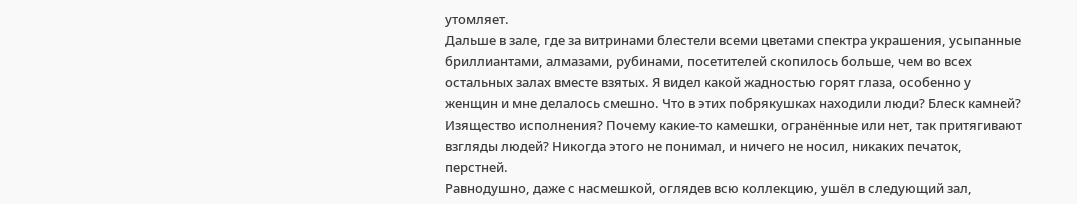утомляет.
Дальше в зале, где за витринами блестели всеми цветами спектра украшения, усыпанные бриллиантами, алмазами, рубинами, посетителей скопилось больше, чем во всех остальных залах вместе взятых. Я видел какой жадностью горят глаза, особенно у женщин и мне делалось смешно. Что в этих побрякушках находили люди? Блеск камней? Изящество исполнения? Почему какие-то камешки, огранённые или нет, так притягивают взгляды людей? Никогда этого не понимал, и ничего не носил, никаких печаток, перстней.
Равнодушно, даже с насмешкой, оглядев всю коллекцию, ушёл в следующий зал,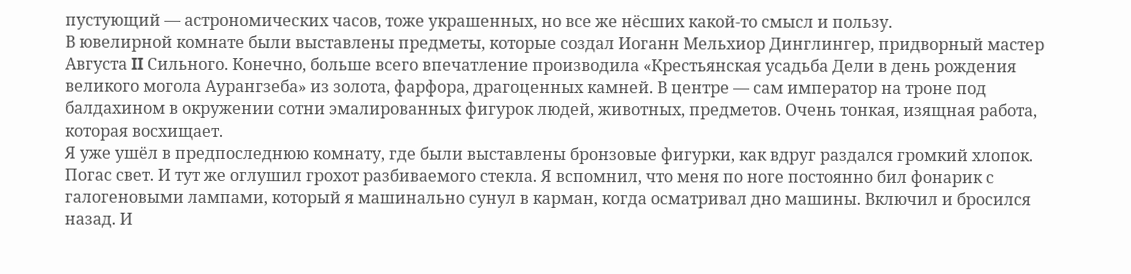пустующий — астрономических часов, тоже украшенных, но все же нёсших какой-то смысл и пользу.
В ювелирной комнате были выставлены предметы, которые создал Иоганн Мельхиор Динглингер, придворный мастер Августа II Сильного. Конечно, больше всего впечатление производила «Крестьянская усадьба Дели в день рождения великого могола Аурангзеба» из золота, фарфора, драгоценных камней. В центре — сам император на троне под балдахином в окружении сотни эмалированных фигурок людей, животных, предметов. Очень тонкая, изящная работа, которая восхищает.
Я уже ушёл в предпоследнюю комнату, где были выставлены бронзовые фигурки, как вдруг раздался громкий хлопок. Погас свет. И тут же оглушил грохот разбиваемого стекла. Я вспомнил, что меня по ноге постоянно бил фонарик с галогеновыми лампами, который я машинально сунул в карман, когда осматривал дно машины. Включил и бросился назад. И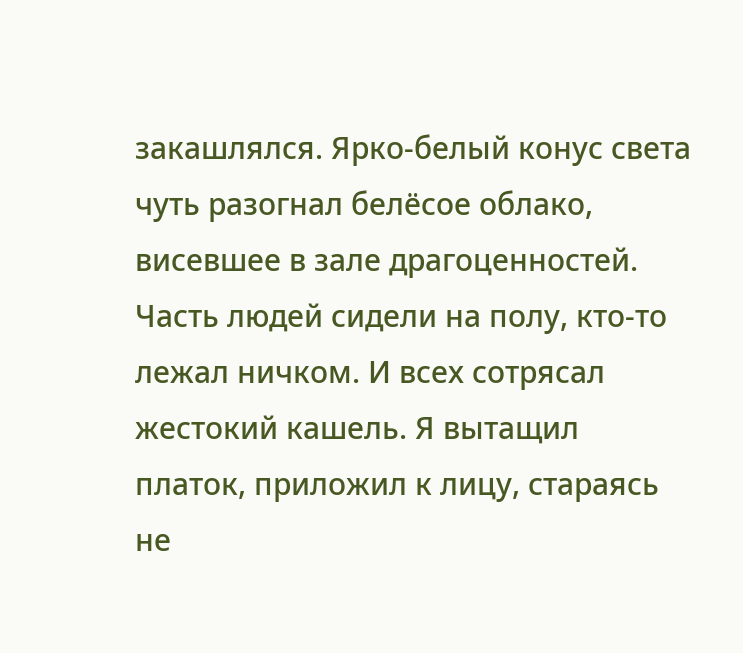закашлялся. Ярко-белый конус света чуть разогнал белёсое облако, висевшее в зале драгоценностей. Часть людей сидели на полу, кто-то лежал ничком. И всех сотрясал жестокий кашель. Я вытащил платок, приложил к лицу, стараясь не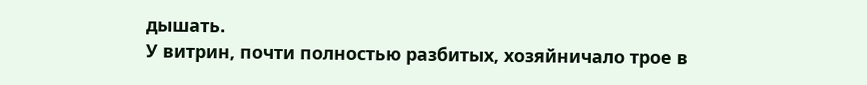дышать.
У витрин, почти полностью разбитых, хозяйничало трое в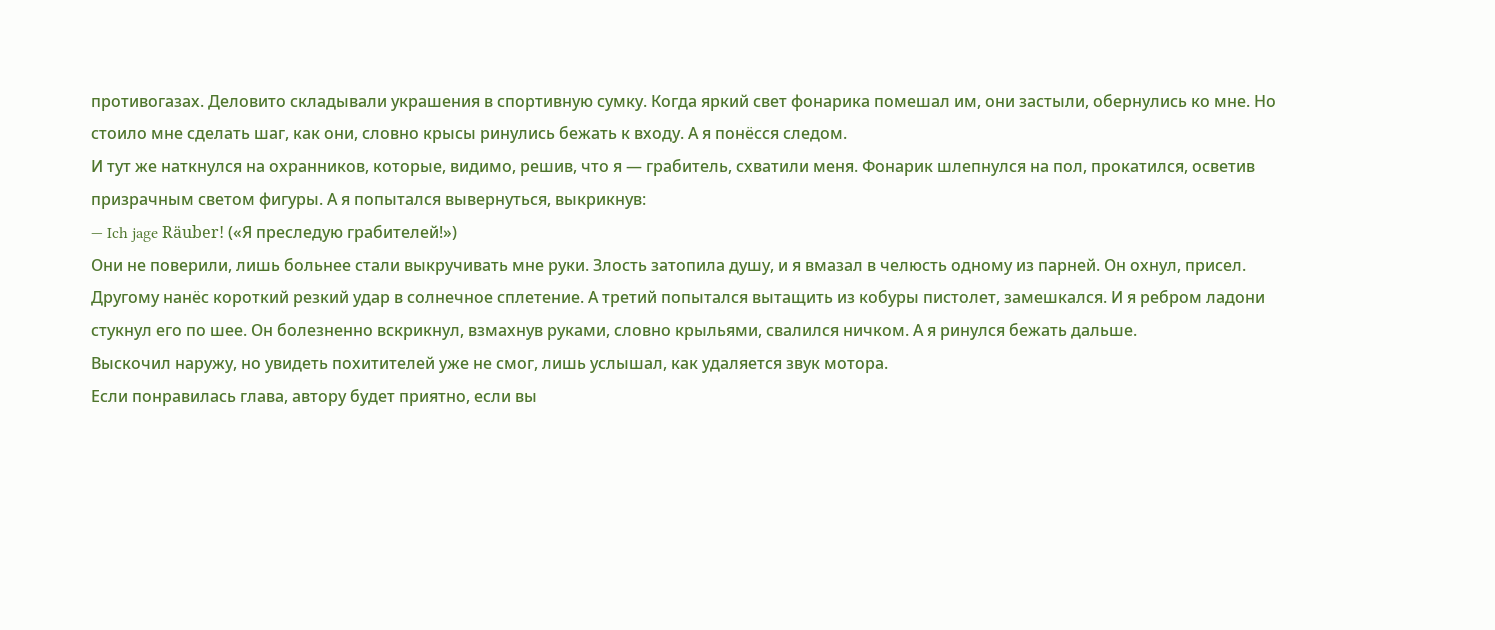противогазах. Деловито складывали украшения в спортивную сумку. Когда яркий свет фонарика помешал им, они застыли, обернулись ко мне. Но стоило мне сделать шаг, как они, словно крысы ринулись бежать к входу. А я понёсся следом.
И тут же наткнулся на охранников, которые, видимо, решив, что я — грабитель, схватили меня. Фонарик шлепнулся на пол, прокатился, осветив призрачным светом фигуры. А я попытался вывернуться, выкрикнув:
— Ich jage Räuber! («Я преследую грабителей!»)
Они не поверили, лишь больнее стали выкручивать мне руки. Злость затопила душу, и я вмазал в челюсть одному из парней. Он охнул, присел. Другому нанёс короткий резкий удар в солнечное сплетение. А третий попытался вытащить из кобуры пистолет, замешкался. И я ребром ладони стукнул его по шее. Он болезненно вскрикнул, взмахнув руками, словно крыльями, свалился ничком. А я ринулся бежать дальше.
Выскочил наружу, но увидеть похитителей уже не смог, лишь услышал, как удаляется звук мотора.
Если понравилась глава, автору будет приятно, если вы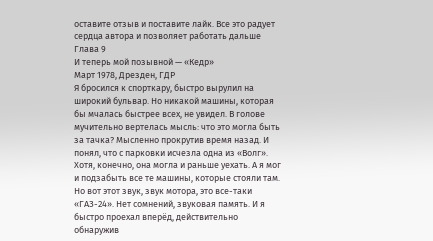оставите отзыв и поставите лайк. Все это радует сердца автора и позволяет работать дальше
Глава 9
И теперь мой позывной — «Кедр»
Март 1978, Дрезден, ГДР
Я бросился к спорткару, быстро вырулил на широкий бульвар. Но никакой машины, которая бы мчалась быстрее всех, не увидел. В голове мучительно вертелась мысль: что это могла быть за тачка? Мысленно прокрутив время назад. И понял, что с парковки исчезла одна из «Волг». Хотя, конечно, она могла и раньше уехать. А я мог и подзабыть все те машины, которые стояли там. Но вот этот звук, звук мотора, это все-таки «ГАЗ-24». Нет сомнений, звуковая память. И я быстро проехал вперёд, действительно обнаружив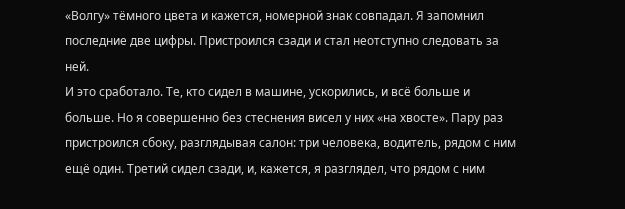«Волгу» тёмного цвета и кажется, номерной знак совпадал. Я запомнил последние две цифры. Пристроился сзади и стал неотступно следовать за ней.
И это сработало. Те, кто сидел в машине, ускорились, и всё больше и больше. Но я совершенно без стеснения висел у них «на хвосте». Пару раз пристроился сбоку, разглядывая салон: три человека, водитель, рядом с ним ещё один. Третий сидел сзади, и, кажется, я разглядел, что рядом с ним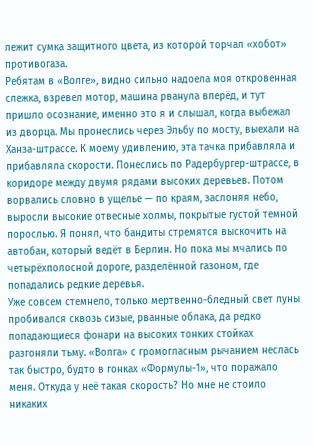лежит сумка защитного цвета, из которой торчал «хобот» противогаза.
Ребятам в «Волге», видно сильно надоела моя откровенная слежка, взревел мотор, машина рванула вперёд, и тут пришло осознание, именно это я и слышал, когда выбежал из дворца. Мы пронеслись через Эльбу по мосту, выехали на Ханза-штрассе. К моему удивлению, эта тачка прибавляла и прибавляла скорости. Понеслись по Радербургер-штрассе, в коридоре между двумя рядами высоких деревьев. Потом ворвались словно в ущелье — по краям, заслоняя небо, выросли высокие отвесные холмы, покрытые густой темной порослью. Я понял, что бандиты стремятся выскочить на автобан, который ведёт в Берлин. Но пока мы мчались по четырёхполосной дороге, разделённой газоном, где попадались редкие деревья.
Уже совсем стемнело, только мертвенно-бледный свет луны пробивался сквозь сизые, рванные облака, да редко попадающиеся фонари на высоких тонких стойках разгоняли тьму. «Волга» с громогласным рычанием неслась так быстро, будто в гонках «Формулы-1», что поражало меня. Откуда у неё такая скорость? Но мне не стоило никаких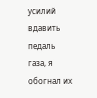усилий вдавить педаль газа, я обогнал их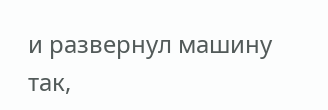и развернул машину так,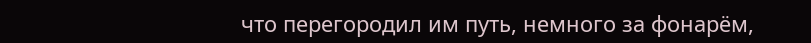что перегородил им путь, немного за фонарём,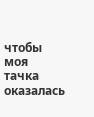чтобы моя тачка оказалась